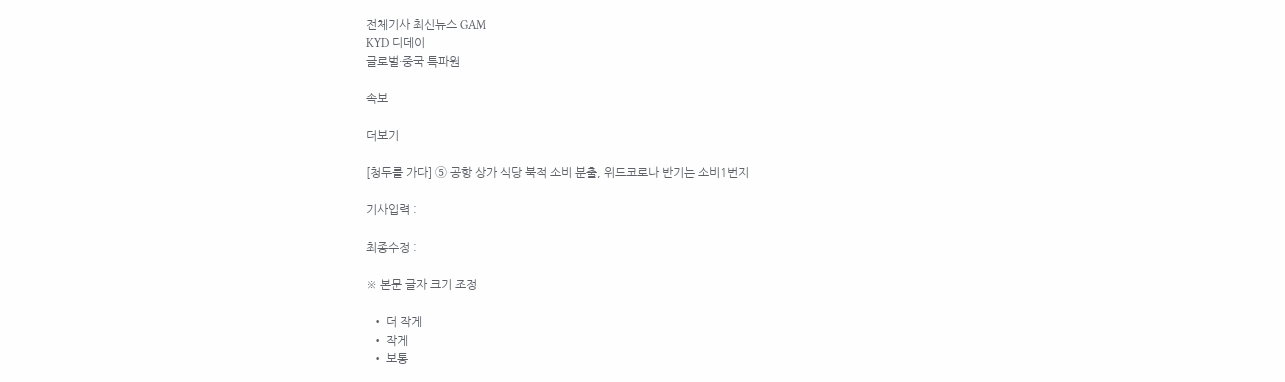전체기사 최신뉴스 GAM
KYD 디데이
글로벌·중국 특파원

속보

더보기

[청두를 가다] ⑤ 공항 상가 식당 북적 소비 분출, 위드코로나 반기는 소비1번지

기사입력 :

최종수정 :

※ 본문 글자 크기 조정

  • 더 작게
  • 작게
  • 보통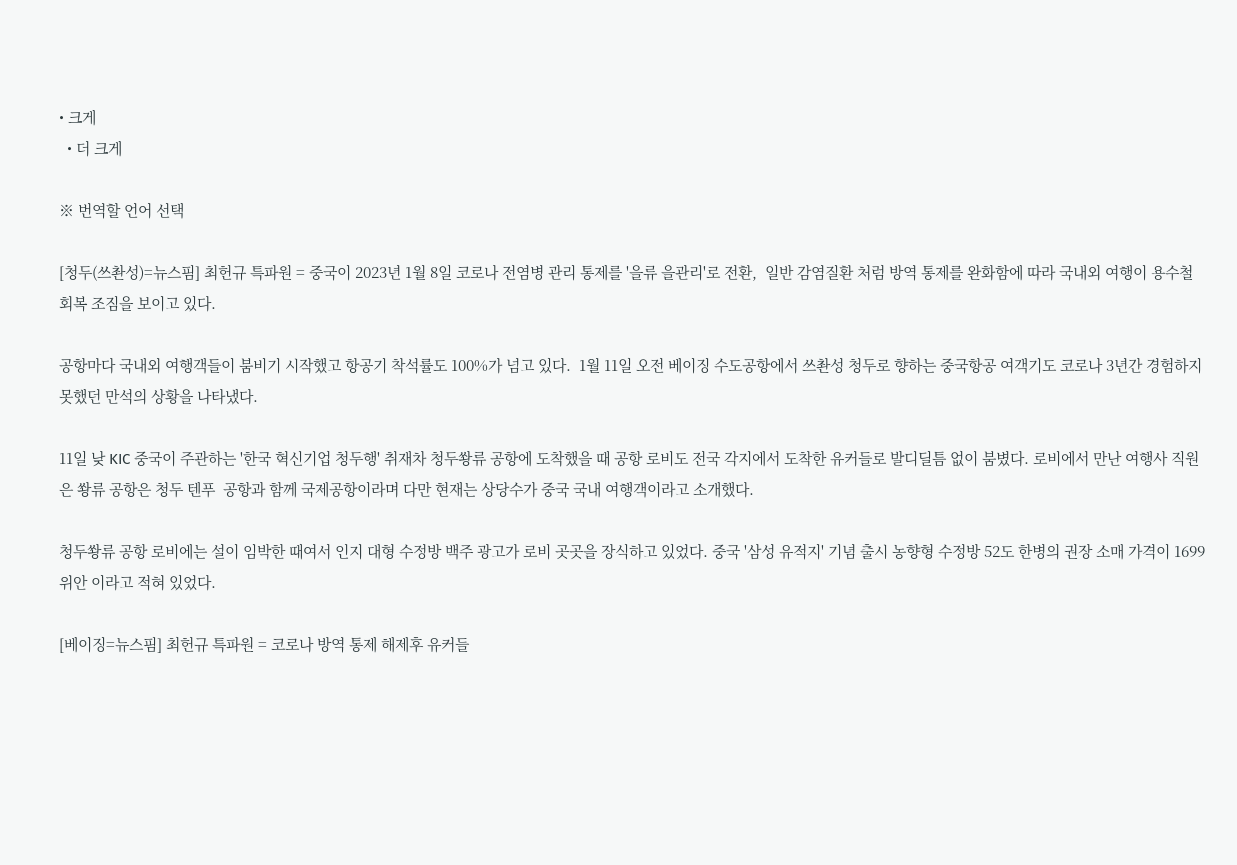• 크게
  • 더 크게

※ 번역할 언어 선택

[청두(쓰촨성)=뉴스핌] 최헌규 특파원 = 중국이 2023년 1월 8일 코로나 전염병 관리 통제를 '을류 을관리'로 전환,  일반 감염질환 처럼 방역 통제를 완화함에 따라 국내외 여행이 용수철 회복 조짐을 보이고 있다.

공항마다 국내외 여행객들이 붐비기 시작했고 항공기 착석률도 100%가 넘고 있다.  1월 11일 오전 베이징 수도공항에서 쓰촨성 청두로 향하는 중국항공 여객기도 코로나 3년간 경험하지 못했던 만석의 상황을 나타냈다.

11일 낮 KIC 중국이 주관하는 '한국 혁신기업 청두행' 취재차 청두쐉류 공항에 도착했을 때 공항 로비도 전국 각지에서 도착한 유커들로 발디딜틈 없이 붐볐다. 로비에서 만난 여행사 직원은 쐉류 공항은 청두 텐푸  공항과 함께 국제공항이라며 다만 현재는 상당수가 중국 국내 여행객이라고 소개했다.

청두쐉류 공항 로비에는 설이 임박한 때여서 인지 대형 수정방 백주 광고가 로비 곳곳을 장식하고 있었다. 중국 '삼성 유적지' 기념 출시 농향형 수정방 52도 한병의 권장 소매 가격이 1699위안 이라고 적혀 있었다.

[베이징=뉴스핌] 최헌규 특파원 = 코로나 방역 통제 해제후 유커들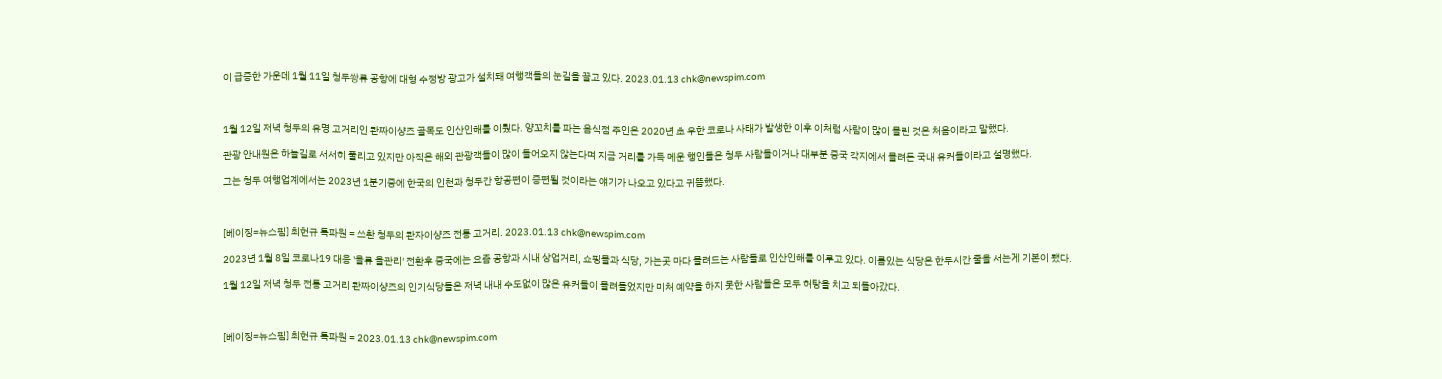이 급증한 가운데 1월 11일 청두쐉류 공항에 대형 수정방 광고가 설치돼 여행객들의 눈길을 끌고 있다. 2023.01.13 chk@newspim.com



1월 12일 저녁 청두의 유명 고거리인 콴짜이샹즈 골목도 인산인해를 이뤘다. 양꼬치를 파는 음식점 주인은 2020년 초 우한 코로나 사태가 발생한 이후 이처럼 사람이 많이 몰린 것은 처음이라고 말했다.

관광 안내원은 하늘길로 서서히 풀리고 있지만 아직은 해외 관광객들이 많이 들어오지 않는다며 지금 거리를 가득 메운 행인들은 청두 사람들이거나 대부분 중국 각지에서 몰려든 국내 유커들이라고 설명했다.

그는 청두 여행업계에서는 2023년 1분기중에 한국의 인천과 청두간 항공편이 증편될 것이라는 얘기가 나오고 있다고 귀뜸했다.



[베이징=뉴스핌] 최헌규 특파원 = 쓰촨 청두의 콴자이샹즈 전통 고거리. 2023.01.13 chk@newspim.com

2023년 1월 8일 코로나19 대응 '을류 을관리' 전환후 중국에는 요즘 공항과 시내 상업거리, 쇼핑몰과 식당, 가는곳 마다 몰려드는 사람들로 인산인해를 이루고 있다. 이름있는 식당은 한두시간 줄을 서는게 기본이 됐다.

1월 12일 저녁 청두 전통 고거리 콴짜이샹즈의 인기식당들은 저녁 내내 수도없이 많은 유커들이 몰려들었지만 미처 예약을 하지 못한 사람들은 모두 허탕을 치고 되돌아갔다.



[베이징=뉴스핌] 최헌규 특파원 = 2023.01.13 chk@newspim.com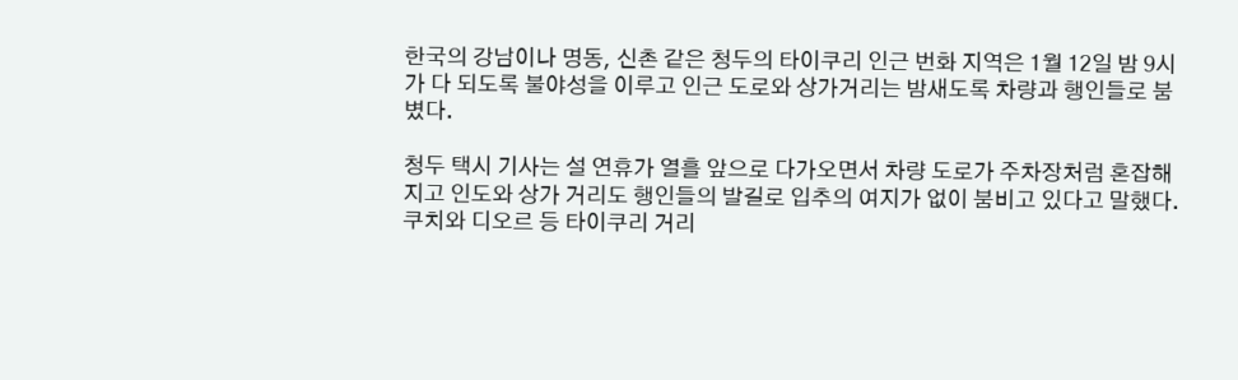한국의 강남이나 명동, 신촌 같은 청두의 타이쿠리 인근 번화 지역은 1월 12일 밤 9시가 다 되도록 불야성을 이루고 인근 도로와 상가거리는 밤새도록 차량과 행인들로 붐볐다.

청두 택시 기사는 설 연휴가 열흘 앞으로 다가오면서 차량 도로가 주차장처럼 혼잡해지고 인도와 상가 거리도 행인들의 발길로 입추의 여지가 없이 붐비고 있다고 말했다. 쿠치와 디오르 등 타이쿠리 거리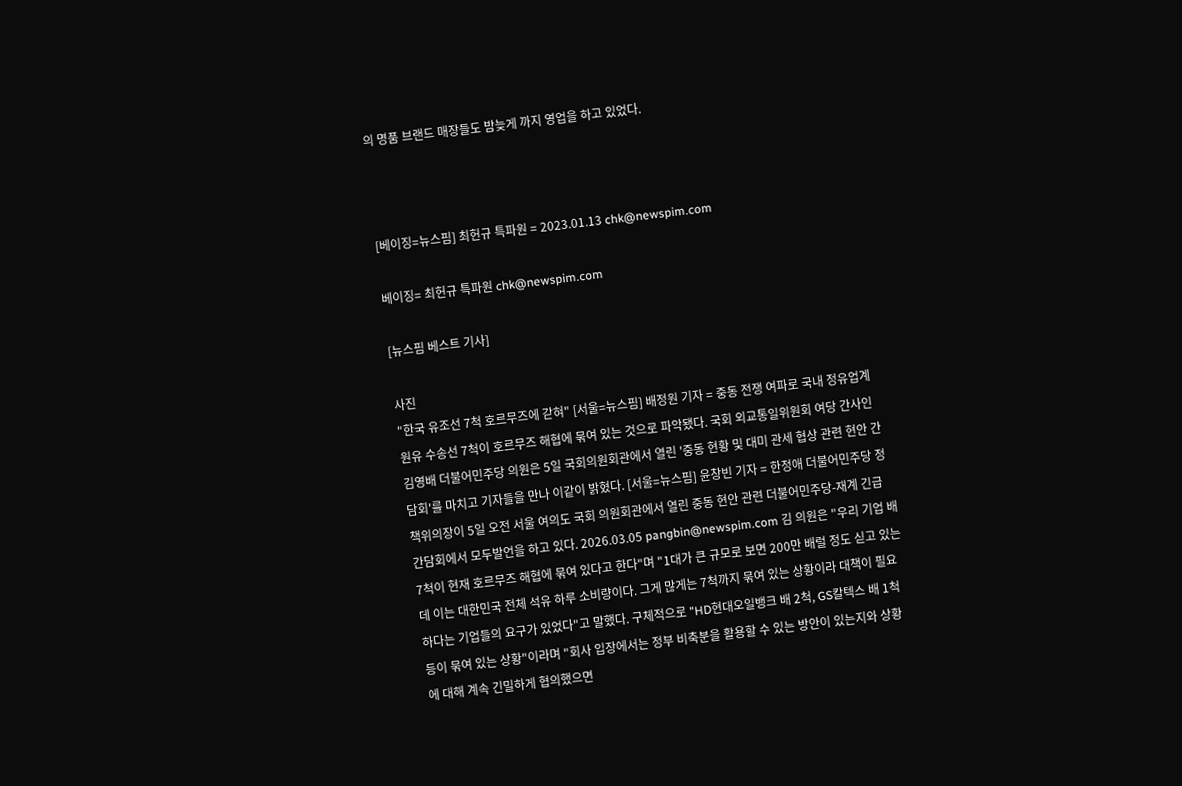의 명품 브랜드 매장들도 밤늦게 까지 영업을 하고 있었다.



[베이징=뉴스핌] 최헌규 특파원 = 2023.01.13 chk@newspim.com

베이징= 최헌규 특파원 chk@newspim.com

[뉴스핌 베스트 기사]

사진
"한국 유조선 7척 호르무즈에 갇혀" [서울=뉴스핌] 배정원 기자 = 중동 전쟁 여파로 국내 정유업계 원유 수송선 7척이 호르무즈 해협에 묶여 있는 것으로 파악됐다. 국회 외교통일위원회 여당 간사인 김영배 더불어민주당 의원은 5일 국회의원회관에서 열린 '중동 현황 및 대미 관세 협상 관련 현안 간담회'를 마치고 기자들을 만나 이같이 밝혔다. [서울=뉴스핌] 윤창빈 기자 = 한정애 더불어민주당 정책위의장이 5일 오전 서울 여의도 국회 의원회관에서 열린 중동 현안 관련 더불어민주당-재계 긴급 간담회에서 모두발언을 하고 있다. 2026.03.05 pangbin@newspim.com 김 의원은 "우리 기업 배 7척이 현재 호르무즈 해협에 묶여 있다고 한다"며 "1대가 큰 규모로 보면 200만 배럴 정도 싣고 있는데 이는 대한민국 전체 석유 하루 소비량이다. 그게 많게는 7척까지 묶여 있는 상황이라 대책이 필요하다는 기업들의 요구가 있었다"고 말했다. 구체적으로 "HD현대오일뱅크 배 2척, GS칼텍스 배 1척 등이 묶여 있는 상황"이라며 "회사 입장에서는 정부 비축분을 활용할 수 있는 방안이 있는지와 상황에 대해 계속 긴밀하게 협의했으면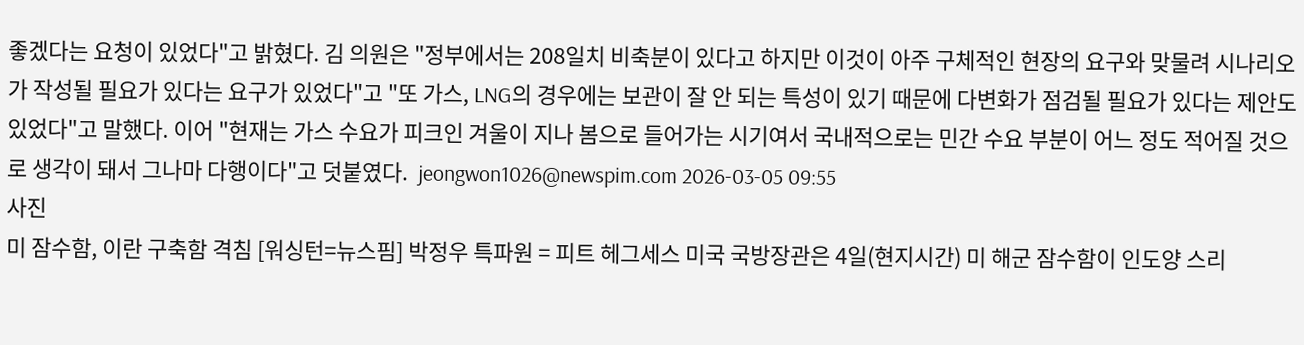좋겠다는 요청이 있었다"고 밝혔다. 김 의원은 "정부에서는 208일치 비축분이 있다고 하지만 이것이 아주 구체적인 현장의 요구와 맞물려 시나리오가 작성될 필요가 있다는 요구가 있었다"고 "또 가스, LNG의 경우에는 보관이 잘 안 되는 특성이 있기 때문에 다변화가 점검될 필요가 있다는 제안도 있었다"고 말했다. 이어 "현재는 가스 수요가 피크인 겨울이 지나 봄으로 들어가는 시기여서 국내적으로는 민간 수요 부분이 어느 정도 적어질 것으로 생각이 돼서 그나마 다행이다"고 덧붙였다.  jeongwon1026@newspim.com 2026-03-05 09:55
사진
미 잠수함, 이란 구축함 격침 [워싱턴=뉴스핌] 박정우 특파원 = 피트 헤그세스 미국 국방장관은 4일(현지시간) 미 해군 잠수함이 인도양 스리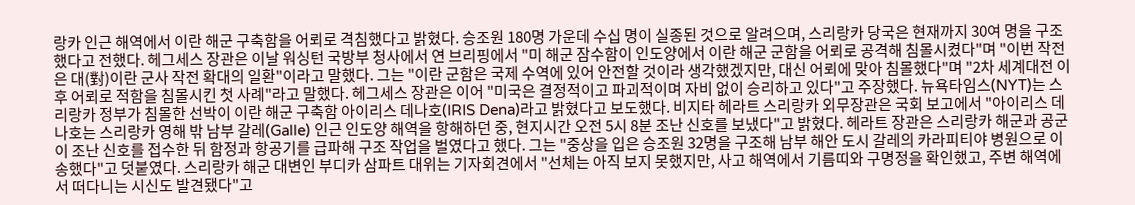랑카 인근 해역에서 이란 해군 구축함을 어뢰로 격침했다고 밝혔다. 승조원 180명 가운데 수십 명이 실종된 것으로 알려으며, 스리랑카 당국은 현재까지 30여 명을 구조했다고 전했다. 헤그세스 장관은 이날 워싱턴 국방부 청사에서 연 브리핑에서 "미 해군 잠수함이 인도양에서 이란 해군 군함을 어뢰로 공격해 침몰시켰다"며 "이번 작전은 대(對)이란 군사 작전 확대의 일환"이라고 말했다. 그는 "이란 군함은 국제 수역에 있어 안전할 것이라 생각했겠지만, 대신 어뢰에 맞아 침몰했다"며 "2차 세계대전 이후 어뢰로 적함을 침몰시킨 첫 사례"라고 말했다. 헤그세스 장관은 이어 "미국은 결정적이고 파괴적이며 자비 없이 승리하고 있다"고 주장했다. 뉴욕타임스(NYT)는 스리랑카 정부가 침몰한 선박이 이란 해군 구축함 아이리스 데나호(IRIS Dena)라고 밝혔다고 보도했다. 비지타 헤라트 스리랑카 외무장관은 국회 보고에서 "아이리스 데나호는 스리랑카 영해 밖 남부 갈레(Galle) 인근 인도양 해역을 항해하던 중, 현지시간 오전 5시 8분 조난 신호를 보냈다"고 밝혔다. 헤라트 장관은 스리랑카 해군과 공군이 조난 신호를 접수한 뒤 함정과 항공기를 급파해 구조 작업을 벌였다고 했다. 그는 "중상을 입은 승조원 32명을 구조해 남부 해안 도시 갈레의 카라피티야 병원으로 이송했다"고 덧붙였다. 스리랑카 해군 대변인 부디카 삼파트 대위는 기자회견에서 "선체는 아직 보지 못했지만, 사고 해역에서 기름띠와 구명정을 확인했고, 주변 해역에서 떠다니는 시신도 발견됐다"고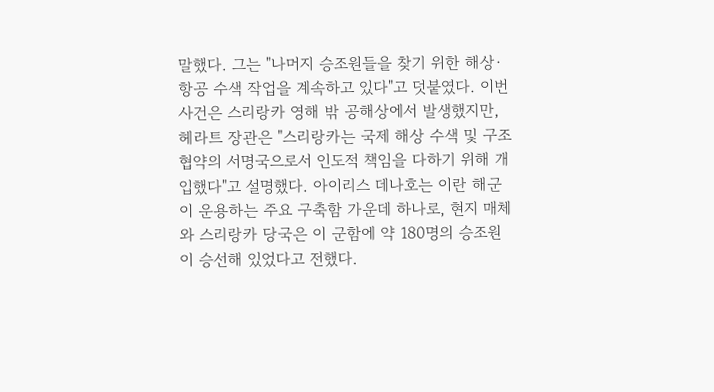말했다. 그는 "나머지 승조원들을 찾기 위한 해상·항공 수색 작업을 계속하고 있다"고 덧붙였다. 이번 사건은 스리랑카 영해 밖 공해상에서 발생했지만, 헤라트 장관은 "스리랑카는 국제 해상 수색 및 구조 협약의 서명국으로서 인도적 책임을 다하기 위해 개입했다"고 설명했다. 아이리스 데나호는 이란 해군이 운용하는 주요 구축함 가운데 하나로, 현지 매체와 스리랑카 당국은 이 군함에 약 180명의 승조원이 승선해 있었다고 전했다.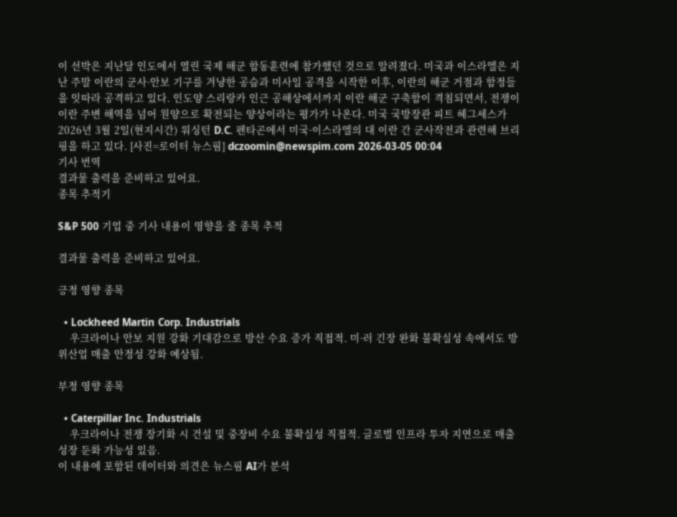이 선박은 지난달 인도에서 열린 국제 해군 합동훈련에 참가했던 것으로 알려졌다. 미국과 이스라엘은 지난 주말 이란의 군사·안보 기구를 겨냥한 공습과 미사일 공격을 시작한 이후, 이란의 해군 거점과 함정들을 잇따라 공격하고 있다. 인도양 스리랑카 인근 공해상에서까지 이란 해군 구축함이 격침되면서, 전쟁이 이란 주변 해역을 넘어 원양으로 확전되는 양상이라는 평가가 나온다. 미국 국방장관 피트 헤그세스가 2026년 3월 2일(현지시간) 워싱턴 D.C. 펜타곤에서 미국·이스라엘의 대 이란 간 군사작전과 관련해 브리핑을 하고 있다. [사진=로이터 뉴스핌] dczoomin@newspim.com 2026-03-05 00:04
기사 번역
결과물 출력을 준비하고 있어요.
종목 추적기

S&P 500 기업 중 기사 내용이 영향을 줄 종목 추적

결과물 출력을 준비하고 있어요.

긍정 영향 종목

  • Lockheed Martin Corp. Industrials
    우크라이나 안보 지원 강화 기대감으로 방산 수요 증가 직접적. 미·러 긴장 완화 불확실성 속에서도 방위산업 매출 안정성 강화 예상됨.

부정 영향 종목

  • Caterpillar Inc. Industrials
    우크라이나 전쟁 장기화 시 건설 및 중장비 수요 불확실성 직접적. 글로벌 인프라 투자 지연으로 매출 성장 둔화 가능성 있음.
이 내용에 포함된 데이터와 의견은 뉴스핌 AI가 분석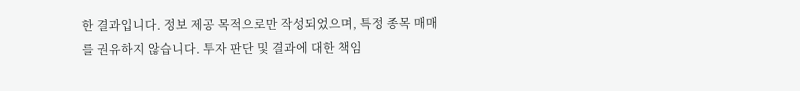한 결과입니다. 정보 제공 목적으로만 작성되었으며, 특정 종목 매매를 권유하지 않습니다. 투자 판단 및 결과에 대한 책임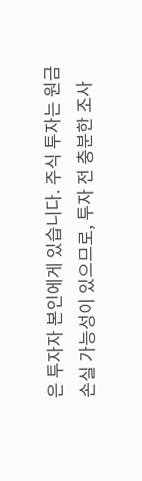은 투자자 본인에게 있습니다. 주식 투자는 원금 손실 가능성이 있으므로, 투자 전 충분한 조사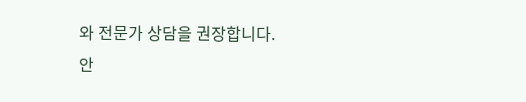와 전문가 상담을 권장합니다.
안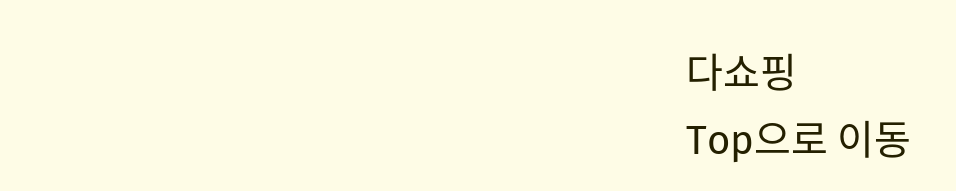다쇼핑
Top으로 이동